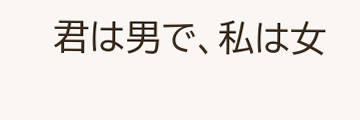君は男で、私は女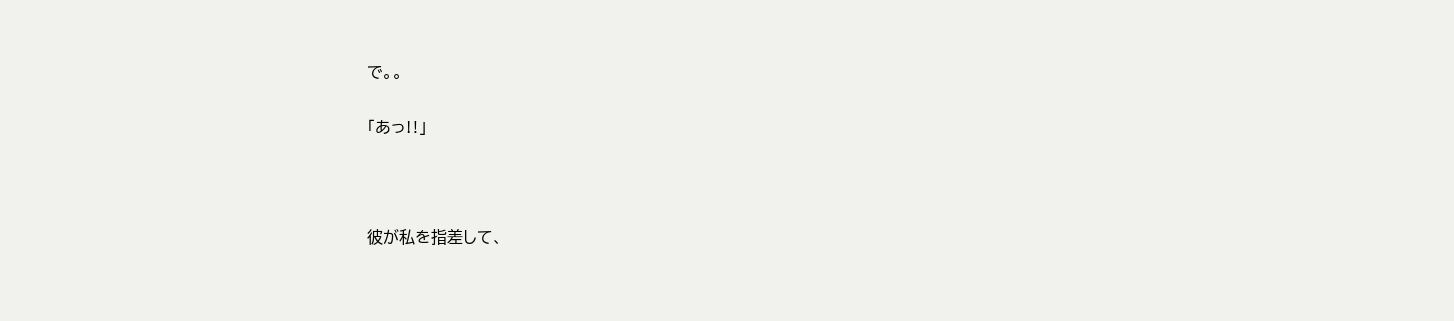で。。

「あっ‼」



彼が私を指差して、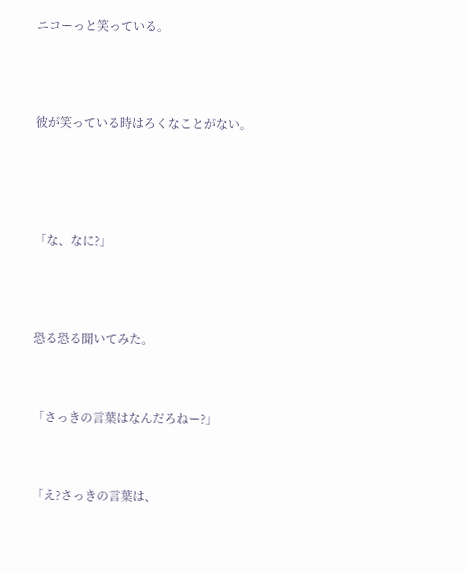ニコーっと笑っている。




彼が笑っている時はろくなことがない。





「な、なに?」




恐る恐る聞いてみた。



「さっきの言葉はなんだろねー?」



「え?さっきの言葉は、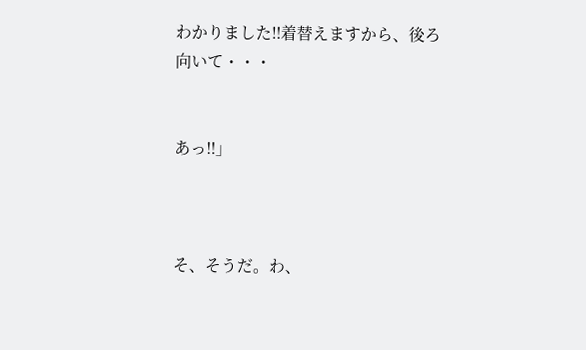わかりました‼着替えますから、後ろ向いて・・・


あっ‼」



そ、そうだ。わ、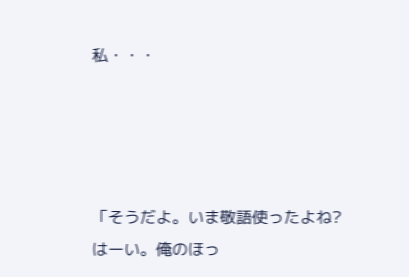私・・・




「そうだよ。いま敬語使ったよね?
はーい。俺のほっ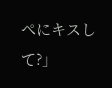ぺにキスして?」